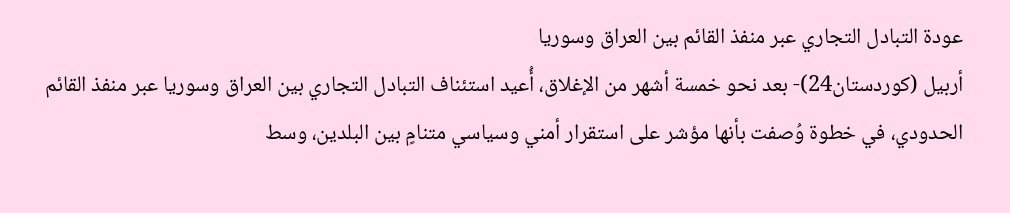عودة التبادل التجاري عبر منفذ القائم بين العراق وسوريا
أربيل (كوردستان24)- بعد نحو خمسة أشهر من الإغلاق، أُعيد استئناف التبادل التجاري بين العراق وسوريا عبر منفذ القائم الحدودي، في خطوة وُصفت بأنها مؤشر على استقرار أمني وسياسي متنامٍ بين البلدين، وسط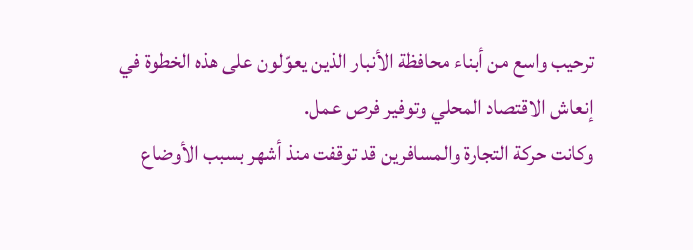ترحيب واسع من أبناء محافظة الأنبار الذين يعوّلون على هذه الخطوة في إنعاش الاقتصاد المحلي وتوفير فرص عمل.
وكانت حركة التجارة والمسافرين قد توقفت منذ أشهر بسبب الأوضاع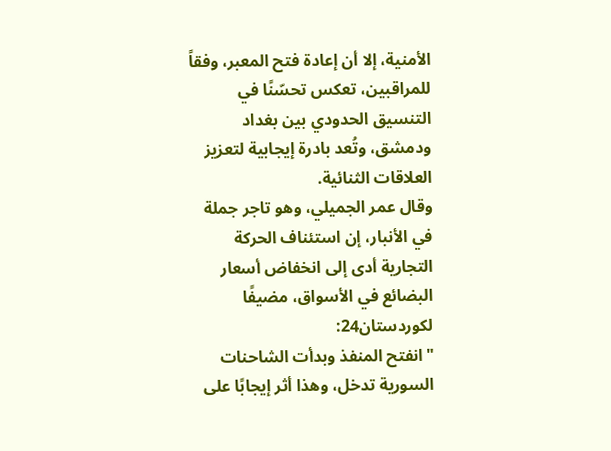الأمنية، إلا أن إعادة فتح المعبر، وفقاً للمراقبين، تعكس تحسّنًا في التنسيق الحدودي بين بغداد ودمشق، وتُعد بادرة إيجابية لتعزيز العلاقات الثنائية.
وقال عمر الجميلي، وهو تاجر جملة في الأنبار، إن استئناف الحركة التجارية أدى إلى انخفاض أسعار البضائع في الأسواق، مضيفًا لكوردستان24:
"انفتح المنفذ وبدأت الشاحنات السورية تدخل، وهذا أثر إيجابًا على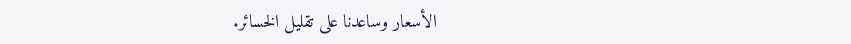الأسعار وساعدنا على تقليل الخسائر.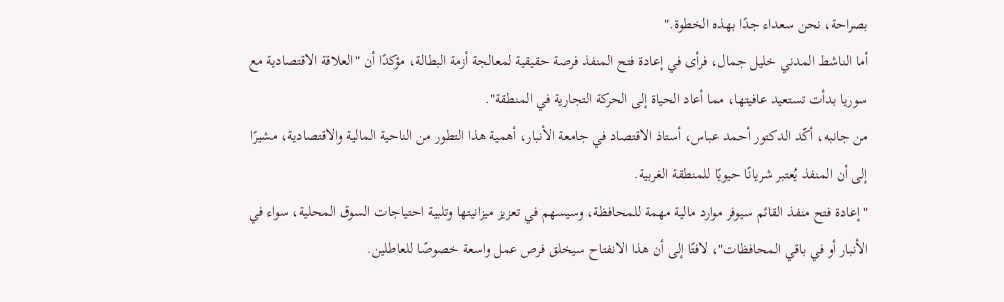بصراحة، نحن سعداء جدًا بهذه الخطوة."
أما الناشط المدني خليل جمال، فرأى في إعادة فتح المنفذ فرصة حقيقية لمعالجة أزمة البطالة، مؤكدًا أن "العلاقة الاقتصادية مع سوريا بدأت تستعيد عافيتها، مما أعاد الحياة إلى الحركة التجارية في المنطقة".
من جانبه، أكّد الدكتور أحمد عباس، أستاذ الاقتصاد في جامعة الأنبار، أهمية هذا التطور من الناحية المالية والاقتصادية، مشيرًا إلى أن المنفذ يُعتبر شريانًا حيويًا للمنطقة الغربية.
"إعادة فتح منفذ القائم سيوفر موارد مالية مهمة للمحافظة، وسيسهم في تعزيز ميزانيتها وتلبية احتياجات السوق المحلية، سواء في الأنبار أو في باقي المحافظات"، لافتًا إلى أن هذا الانفتاح سيخلق فرص عمل واسعة خصوصًا للعاطلين.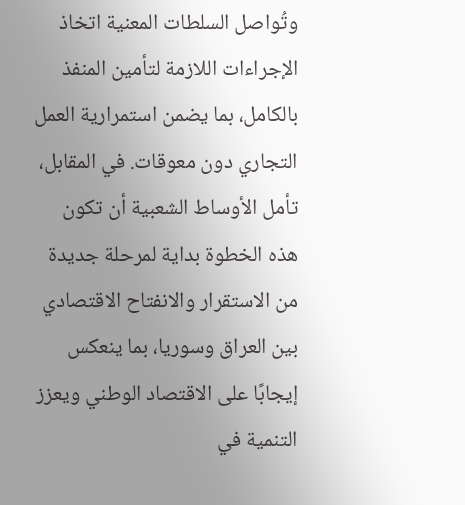وتُواصل السلطات المعنية اتخاذ الإجراءات اللازمة لتأمين المنفذ بالكامل، بما يضمن استمرارية العمل التجاري دون معوقات. في المقابل، تأمل الأوساط الشعبية أن تكون هذه الخطوة بداية لمرحلة جديدة من الاستقرار والانفتاح الاقتصادي بين العراق وسوريا، بما ينعكس إيجابًا على الاقتصاد الوطني ويعزز التنمية في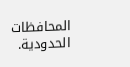المحافظات الحدودية.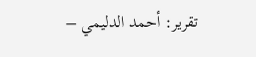تقرير: أحمد الدليمي –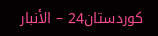كوردستان24 – الأنبار